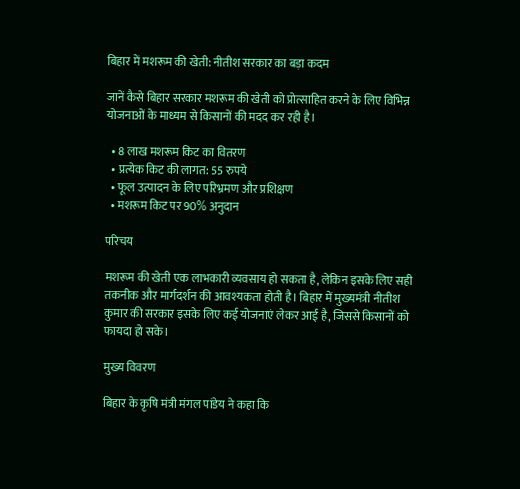बिहार में मशरूम की खेती: नीतीश सरकार का बड़ा कदम

जानें कैसे बिहार सरकार मशरूम की खेती को प्रोत्साहित करने के लिए विभिन्न योजनाओं के माध्यम से किसानों की मदद कर रही है।

  • 8 लाख मशरूम किट का वितरण
  • प्रत्येक किट की लागत: 55 रुपये
  • फूल उत्पादन के लिए परिभ्रमण और प्रशिक्षण
  • मशरूम किट पर 90% अनुदान

परिचय

मशरूम की खेती एक लाभकारी व्यवसाय हो सकता है, लेकिन इसके लिए सही तकनीक और मार्गदर्शन की आवश्यकता होती है। बिहार में मुख्यमंत्री नीतीश कुमार की सरकार इसके लिए कई योजनाएं लेकर आई है, जिससे किसानों को फायदा हो सके।

मुख्य विवरण

बिहार के कृषि मंत्री मंगल पांडेय ने कहा कि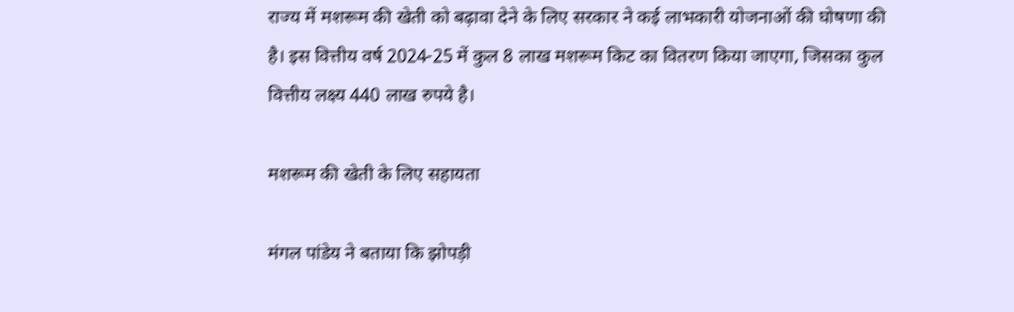राज्य में मशरूम की खेती को बढ़ावा देने के लिए सरकार ने कई लाभकारी योजनाओं की घोषणा की है। इस वित्तीय वर्ष 2024-25 में कुल 8 लाख मशरूम किट का वितरण किया जाएगा, जिसका कुल वित्तीय लक्ष्य 440 लाख रुपये है।

मशरूम की खेती के लिए सहायता

मंगल पांडेय ने बताया कि झोपड़ी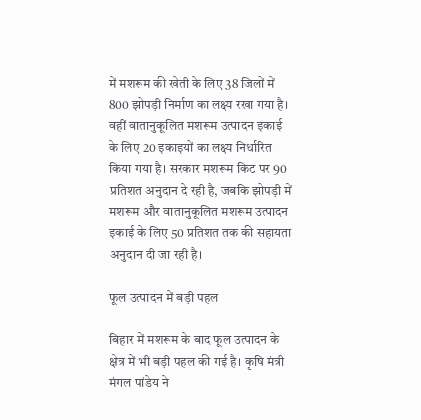में मशरूम की खेती के लिए 38 जिलों में 800 झोपड़ी निर्माण का लक्ष्य रखा गया है। वहीं वातानुकूलित मशरूम उत्पादन इकाई के लिए 20 इकाइयों का लक्ष्य निर्धारित किया गया है। सरकार मशरूम किट पर 90 प्रतिशत अनुदान दे रही है, जबकि झोपड़ी में मशरूम और वातानुकूलित मशरूम उत्पादन इकाई के लिए 50 प्रतिशत तक की सहायता अनुदान दी जा रही है।

फूल उत्पादन में बड़ी पहल

बिहार में मशरूम के बाद फूल उत्पादन के क्षेत्र में भी बड़ी पहल की गई है। कृषि मंत्री मंगल पांडेय ने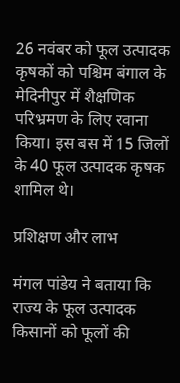26 नवंबर को फूल उत्पादक कृषकों को पश्चिम बंगाल के मेदिनीपुर में शैक्षणिक परिभ्रमण के लिए रवाना किया। इस बस में 15 जिलों के 40 फूल उत्पादक कृषक शामिल थे।

प्रशिक्षण और लाभ

मंगल पांडेय ने बताया कि राज्य के फूल उत्पादक किसानों को फूलों की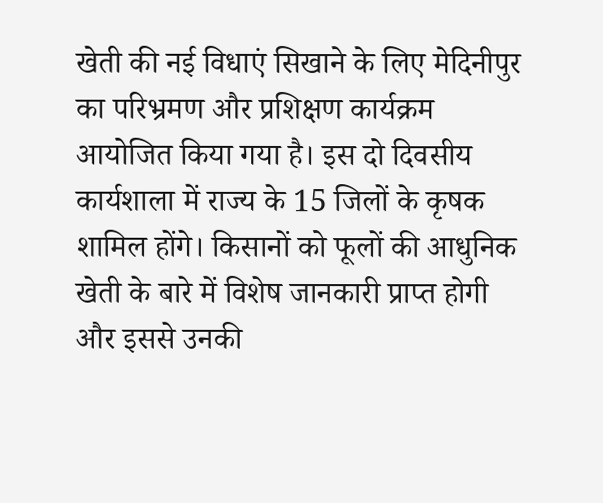खेती की नई विधाएं सिखाने के लिए मेदिनीपुर का परिभ्रमण और प्रशिक्षण कार्यक्रम आयोजित किया गया है। इस दो दिवसीय कार्यशाला में राज्य के 15 जिलों के कृषक शामिल होंगे। किसानों को फूलों की आधुनिक खेती के बारे में विशेष जानकारी प्राप्त होगी और इससे उनकी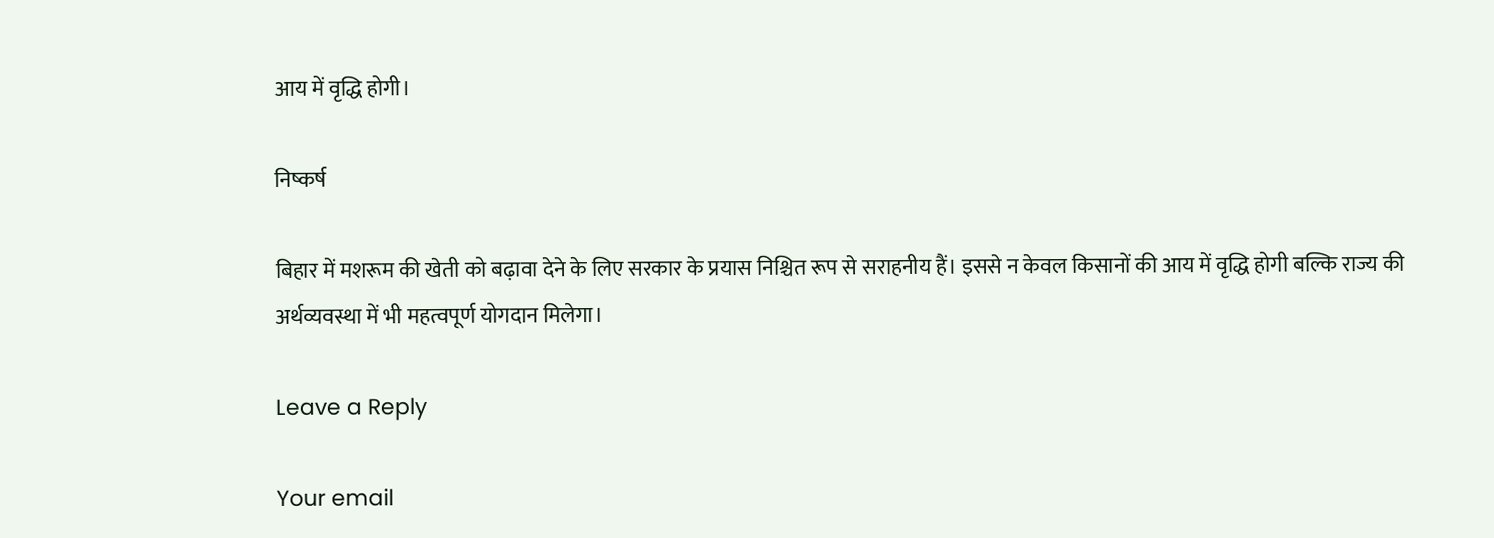आय में वृद्धि होगी।

निष्कर्ष

बिहार में मशरूम की खेती को बढ़ावा देने के लिए सरकार के प्रयास निश्चित रूप से सराहनीय हैं। इससे न केवल किसानों की आय में वृद्धि होगी बल्कि राज्य की अर्थव्यवस्था में भी महत्वपूर्ण योगदान मिलेगा।

Leave a Reply

Your email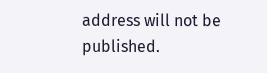address will not be published.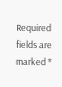Required fields are marked *